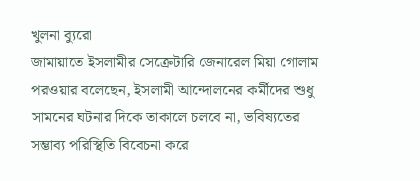খুলনা ব্যুরো
জামায়াতে ইসলামীর সেক্রেটারি জেনারেল মিয়া গোলাম পরওয়ার বলেছেন, ইসলামী আন্দোলনের কর্মীদের শুধু সামনের ঘটনার দিকে তাকালে চলবে না, ভবিষ্যতের সম্ভাব্য পরিস্থিতি বিবেচনা করে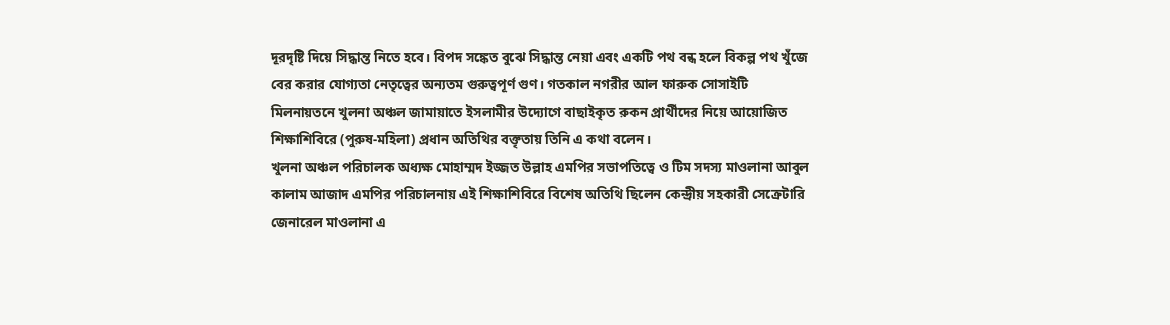দূরদৃষ্টি দিয়ে সিদ্ধান্ত নিতে হবে। বিপদ সঙ্কেত বুঝে সিদ্ধান্ত নেয়া এবং একটি পথ বন্ধ হলে বিকল্প পথ খুঁজে বের করার যোগ্যতা নেতৃত্বের অন্যতম গুরুত্বপূর্ণ গুণ। গতকাল নগরীর আল ফারুক সোসাইটি মিলনায়তনে খুলনা অঞ্চল জামায়াতে ইসলামীর উদ্যোগে বাছাইকৃত রুকন প্রার্থীদের নিয়ে আয়োজিত শিক্ষাশিবিরে (পুরুষ-মহিলা) প্রধান অতিথির বক্তৃতায় তিনি এ কথা বলেন।
খুলনা অঞ্চল পরিচালক অধ্যক্ষ মোহাম্মদ ইজ্জত উল্লাহ এমপির সভাপতিত্বে ও টিম সদস্য মাওলানা আবুল কালাম আজাদ এমপির পরিচালনায় এই শিক্ষাশিবিরে বিশেষ অতিথি ছিলেন কেন্দ্রীয় সহকারী সেক্রেটারি জেনারেল মাওলানা এ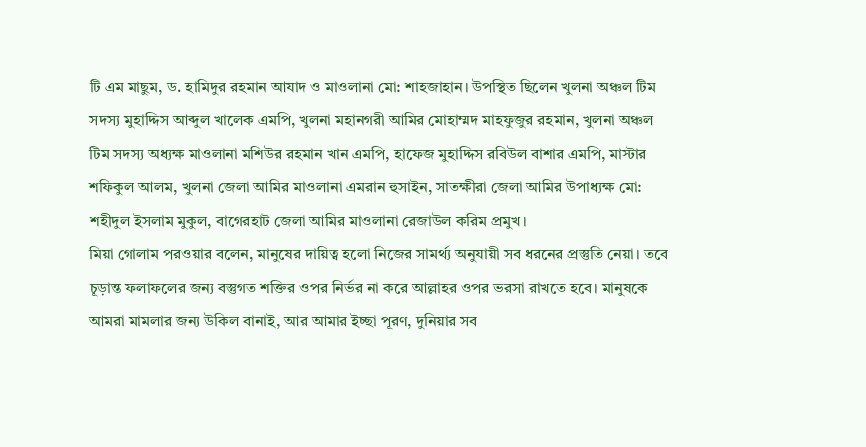টি এম মাছুম, ড. হামিদুর রহমান আযাদ ও মাওলানা মো: শাহজাহান। উপস্থিত ছিলেন খুলনা অঞ্চল টিম সদস্য মুহাদ্দিস আব্দুল খালেক এমপি, খুলনা মহানগরী আমির মোহাম্মদ মাহফুজুর রহমান, খুলনা অঞ্চল টিম সদস্য অধ্যক্ষ মাওলানা মশিউর রহমান খান এমপি, হাফেজ মুহাদ্দিস রবিউল বাশার এমপি, মাস্টার শফিকুল আলম, খুলনা জেলা আমির মাওলানা এমরান হুসাইন, সাতক্ষীরা জেলা আমির উপাধ্যক্ষ মো: শহীদুল ইসলাম মুকুল, বাগেরহাট জেলা আমির মাওলানা রেজাউল করিম প্রমুখ।
মিয়া গোলাম পরওয়ার বলেন, মানুষের দায়িত্ব হলো নিজের সামর্থ্য অনুযায়ী সব ধরনের প্রস্তুতি নেয়া। তবে চূড়ান্ত ফলাফলের জন্য বস্তুগত শক্তির ওপর নির্ভর না করে আল্লাহর ওপর ভরসা রাখতে হবে। মানুষকে আমরা মামলার জন্য উকিল বানাই, আর আমার ইচ্ছা পূরণ, দুনিয়ার সব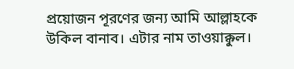প্রয়োজন পূরণের জন্য আমি আল্লাহকে উকিল বানাব। এটার নাম তাওয়াক্কুল।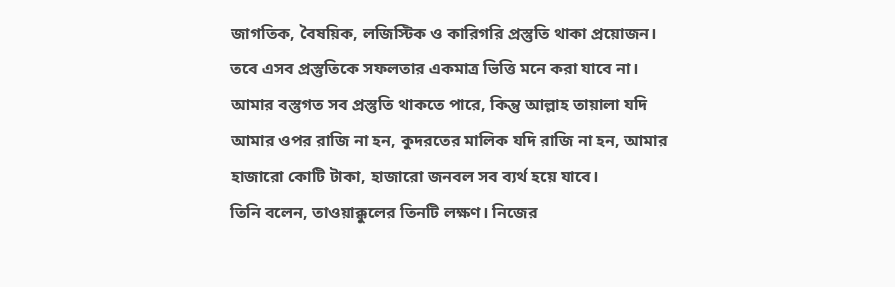জাগতিক, বৈষয়িক, লজিস্টিক ও কারিগরি প্রস্তুতি থাকা প্রয়োজন। তবে এসব প্রস্তুতিকে সফলতার একমাত্র ভিত্তি মনে করা যাবে না। আমার বস্তুগত সব প্রস্তুতি থাকতে পারে, কিন্তু আল্লাহ তায়ালা যদি আমার ওপর রাজি না হন, কুদরতের মালিক যদি রাজি না হন, আমার হাজারো কোটি টাকা, হাজারো জনবল সব ব্যর্থ হয়ে যাবে।
তিনি বলেন, তাওয়াক্কুলের তিনটি লক্ষণ। নিজের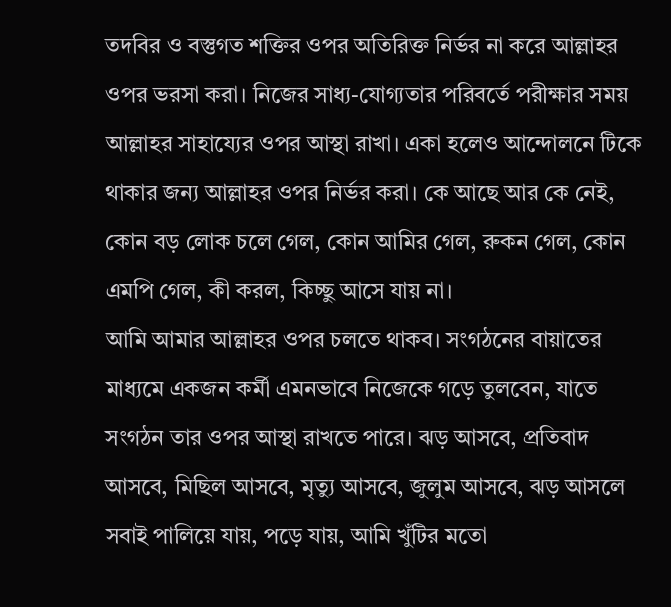তদবির ও বস্তুগত শক্তির ওপর অতিরিক্ত নির্ভর না করে আল্লাহর ওপর ভরসা করা। নিজের সাধ্য-যোগ্যতার পরিবর্তে পরীক্ষার সময় আল্লাহর সাহায্যের ওপর আস্থা রাখা। একা হলেও আন্দোলনে টিকে থাকার জন্য আল্লাহর ওপর নির্ভর করা। কে আছে আর কে নেই, কোন বড় লোক চলে গেল, কোন আমির গেল, রুকন গেল, কোন এমপি গেল, কী করল, কিচ্ছু আসে যায় না।
আমি আমার আল্লাহর ওপর চলতে থাকব। সংগঠনের বায়াতের মাধ্যমে একজন কর্মী এমনভাবে নিজেকে গড়ে তুলবেন, যাতে সংগঠন তার ওপর আস্থা রাখতে পারে। ঝড় আসবে, প্রতিবাদ আসবে, মিছিল আসবে, মৃত্যু আসবে, জুলুম আসবে, ঝড় আসলে সবাই পালিয়ে যায়, পড়ে যায়, আমি খুঁটির মতো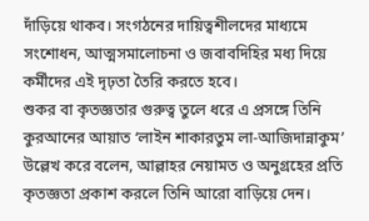দাঁড়িয়ে থাকব। সংগঠনের দায়িত্বশীলদের মাধ্যমে সংশোধন, আত্মসমালোচনা ও জবাবদিহির মধ্য দিয়ে কর্মীদের এই দৃঢ়তা তৈরি করতে হবে।
শুকর বা কৃতজ্ঞতার গুরুত্ব তুলে ধরে এ প্রসঙ্গে তিনি কুরআনের আয়াত ‘লাইন শাকারতুম লা-আজিদান্নাকুম’ উল্লেখ করে বলেন, আল্লাহর নেয়ামত ও অনুগ্রহের প্রতি কৃতজ্ঞতা প্রকাশ করলে তিনি আরো বাড়িয়ে দেন।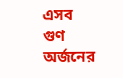এসব গুণ অর্জনের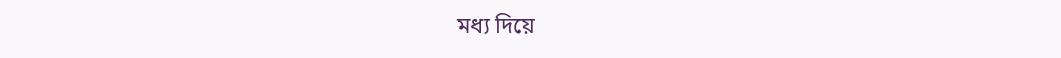মধ্য দিয়ে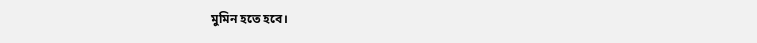মুমিন হতে হবে।